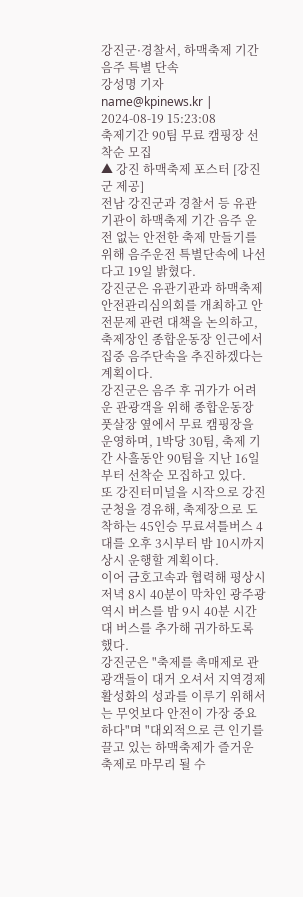강진군·경찰서, 하맥축제 기간 음주 특별 단속
강성명 기자
name@kpinews.kr | 2024-08-19 15:23:08
축제기간 90팀 무료 캠핑장 선착순 모집
▲ 강진 하맥축제 포스터 [강진군 제공]
전남 강진군과 경찰서 등 유관기관이 하맥축제 기간 음주 운전 없는 안전한 축제 만들기를 위해 음주운전 특별단속에 나선다고 19일 밝혔다.
강진군은 유관기관과 하맥축제 안전관리심의회를 개최하고 안전문제 관련 대책을 논의하고, 축제장인 종합운동장 인근에서 집중 음주단속을 추진하겠다는 계획이다.
강진군은 음주 후 귀가가 어려운 관광객을 위해 종합운동장 풋살장 옆에서 무료 캠핑장을 운영하며, 1박당 30팀, 축제 기간 사흘동안 90팀을 지난 16일부터 선착순 모집하고 있다.
또 강진터미널을 시작으로 강진군청을 경유해, 축제장으로 도착하는 45인승 무료셔틀버스 4대를 오후 3시부터 밤 10시까지 상시 운행할 계획이다.
이어 금호고속과 협력해 평상시 저녁 8시 40분이 막차인 광주광역시 버스를 밤 9시 40분 시간대 버스를 추가해 귀가하도록 했다.
강진군은 "축제를 촉매제로 관광객들이 대거 오셔서 지역경제 활성화의 성과를 이루기 위해서는 무엇보다 안전이 가장 중요하다"며 "대외적으로 큰 인기를 끌고 있는 하맥축제가 즐거운 축제로 마무리 될 수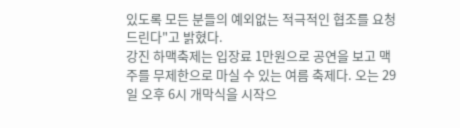있도록 모든 분들의 예외없는 적극적인 협조를 요청드린다"고 밝혔다.
강진 하맥축제는 입장료 1만원으로 공연을 보고 맥주를 무제한으로 마실 수 있는 여름 축제다. 오는 29일 오후 6시 개막식을 시작으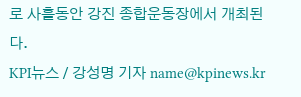로 사흘동안 강진 종합운동장에서 개최된다.
KPI뉴스 / 강성명 기자 name@kpinews.kr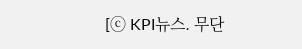[ⓒ KPI뉴스. 무단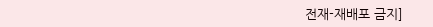전재-재배포 금지]